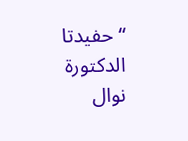“حفيدتا الدكتورة نوال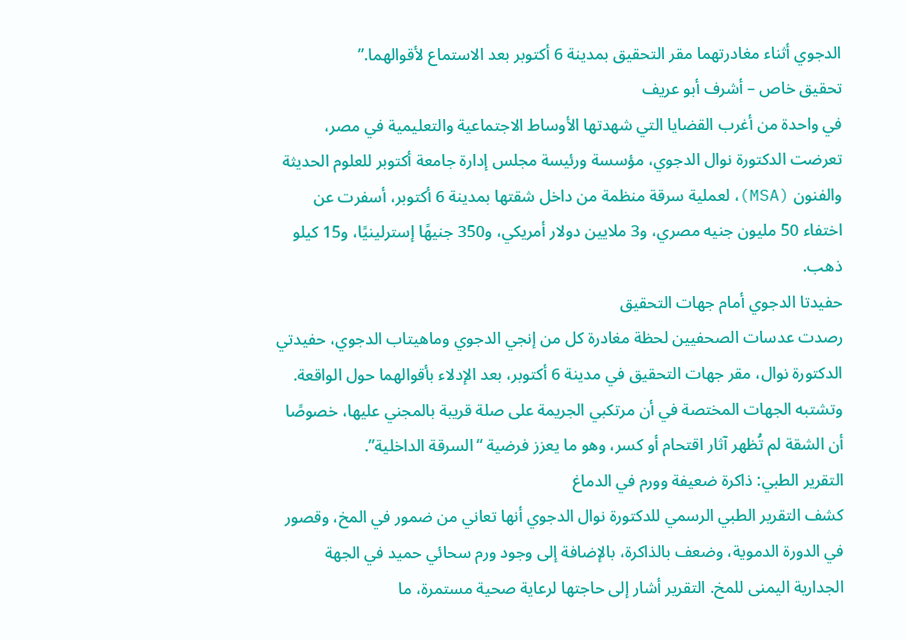الدجوي أثناء مغادرتهما مقر التحقيق بمدينة 6 أكتوبر بعد الاستماع لأقوالهما.”
تحقيق خاص – أشرف أبو عريف
في واحدة من أغرب القضايا التي شهدتها الأوساط الاجتماعية والتعليمية في مصر، تعرضت الدكتورة نوال الدجوي، مؤسسة ورئيسة مجلس إدارة جامعة أكتوبر للعلوم الحديثة والفنون (MSA)، لعملية سرقة منظمة من داخل شقتها بمدينة 6 أكتوبر، أسفرت عن اختفاء 50 مليون جنيه مصري، و3 ملايين دولار أمريكي، و350 جنيهًا إسترلينيًا، و15 كيلو ذهب.
حفيدتا الدجوي أمام جهات التحقيق
رصدت عدسات الصحفيين لحظة مغادرة كل من إنجي الدجوي وماهيتاب الدجوي، حفيدتي الدكتورة نوال، مقر جهات التحقيق في مدينة 6 أكتوبر، بعد الإدلاء بأقوالهما حول الواقعة.
وتشتبه الجهات المختصة في أن مرتكبي الجريمة على صلة قريبة بالمجني عليها، خصوصًا أن الشقة لم تُظهر آثار اقتحام أو كسر، وهو ما يعزز فرضية “السرقة الداخلية”.
التقرير الطبي: ذاكرة ضعيفة وورم في الدماغ
كشف التقرير الطبي الرسمي للدكتورة نوال الدجوي أنها تعاني من ضمور في المخ، وقصور في الدورة الدموية، وضعف بالذاكرة، بالإضافة إلى وجود ورم سحائي حميد في الجهة الجدارية اليمنى للمخ. التقرير أشار إلى حاجتها لرعاية صحية مستمرة، ما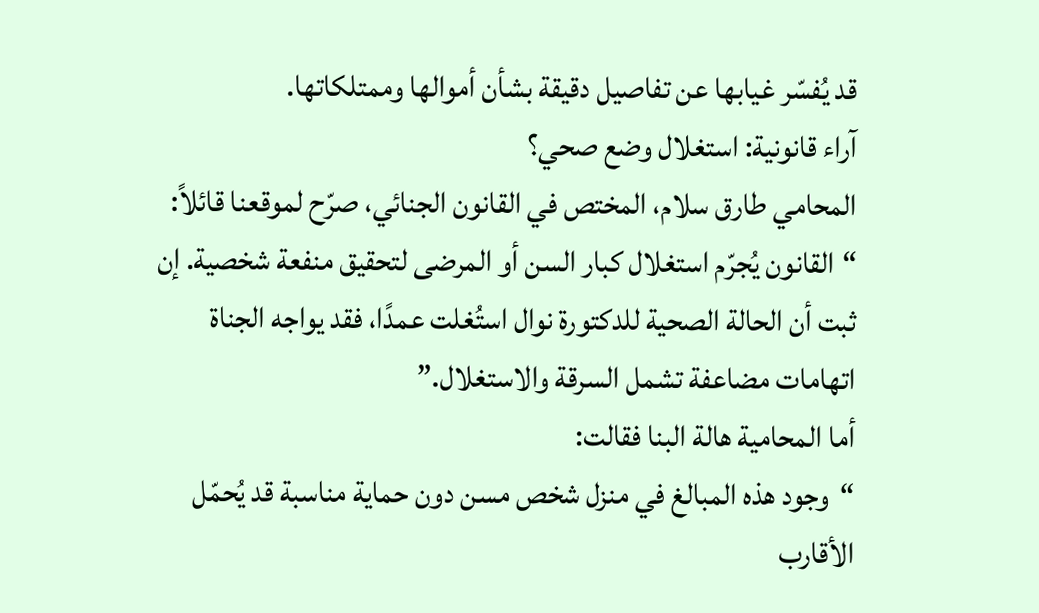قد يُفسّر غيابها عن تفاصيل دقيقة بشأن أموالها وممتلكاتها.
آراء قانونية: استغلال وضع صحي؟
المحامي طارق سلام، المختص في القانون الجنائي، صرّح لموقعنا قائلاً:
“القانون يُجرّم استغلال كبار السن أو المرضى لتحقيق منفعة شخصية. إن ثبت أن الحالة الصحية للدكتورة نوال استُغلت عمدًا، فقد يواجه الجناة اتهامات مضاعفة تشمل السرقة والاستغلال.”
أما المحامية هالة البنا فقالت:
“وجود هذه المبالغ في منزل شخص مسن دون حماية مناسبة قد يُحمّل الأقارب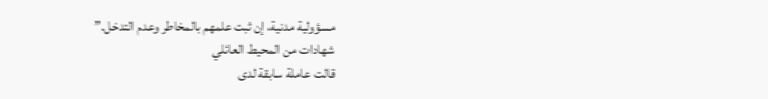مسؤولية مدنية، إن ثبت علمهم بالمخاطر وعدم التدخل.”
شهادات من المحيط العائلي
قالت عاملة سابقة لدى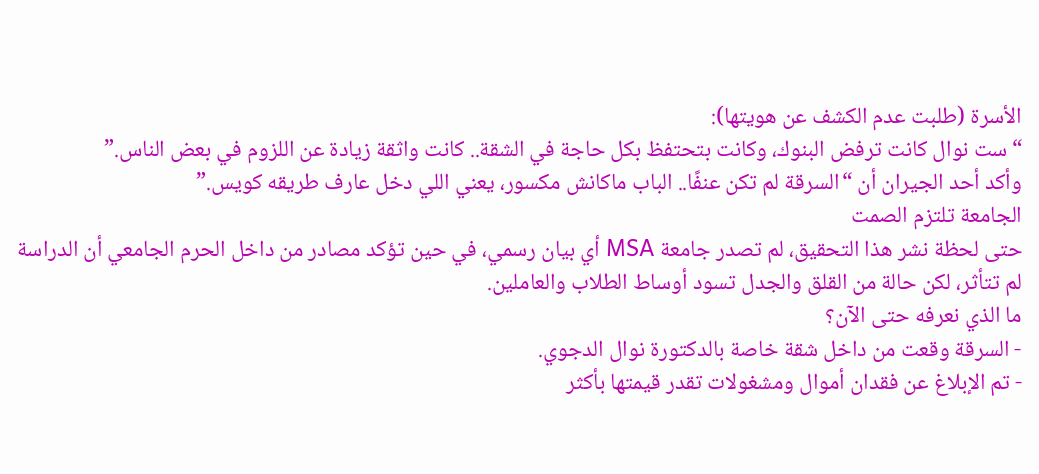الأسرة (طلبت عدم الكشف عن هويتها):
“ست نوال كانت ترفض البنوك، وكانت بتحتفظ بكل حاجة في الشقة.. كانت واثقة زيادة عن اللزوم في بعض الناس.”
وأكد أحد الجيران أن “السرقة لم تكن عنفًا.. الباب ماكانش مكسور، يعني اللي دخل عارف طريقه كويس.”
الجامعة تلتزم الصمت
حتى لحظة نشر هذا التحقيق، لم تصدر جامعة MSA أي بيان رسمي، في حين تؤكد مصادر من داخل الحرم الجامعي أن الدراسة لم تتأثر، لكن حالة من القلق والجدل تسود أوساط الطلاب والعاملين.
ما الذي نعرفه حتى الآن؟
- السرقة وقعت من داخل شقة خاصة بالدكتورة نوال الدجوي.
- تم الإبلاغ عن فقدان أموال ومشغولات تقدر قيمتها بأكثر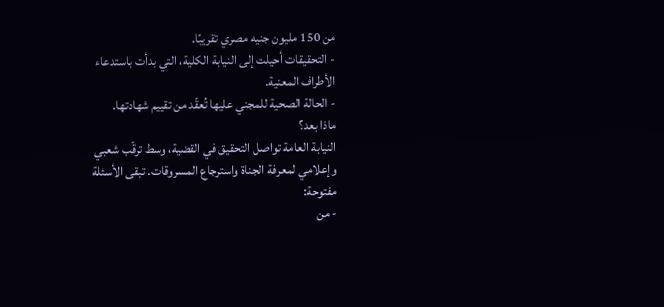من 150 مليون جنيه مصري تقريبًا.
- التحقيقات أحيلت إلى النيابة الكلية، التي بدأت باستدعاء الأطراف المعنية.
- الحالة الصحية للمجني عليها تُعقّد من تقييم شهادتها.
ماذا بعد؟
النيابة العامة تواصل التحقيق في القضية، وسط ترقّب شعبي وإعلامي لمعرفة الجناة واسترجاع المسروقات. تبقى الأسئلة مفتوحة:
- من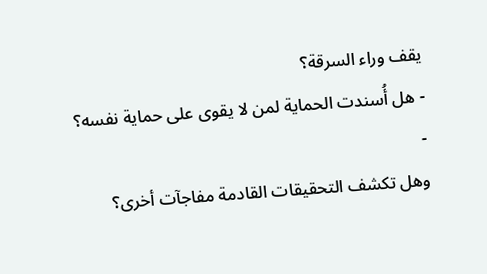يقف وراء السرقة؟
- هل أُسندت الحماية لمن لا يقوى على حماية نفسه؟
-
وهل تكشف التحقيقات القادمة مفاجآت أخرى؟